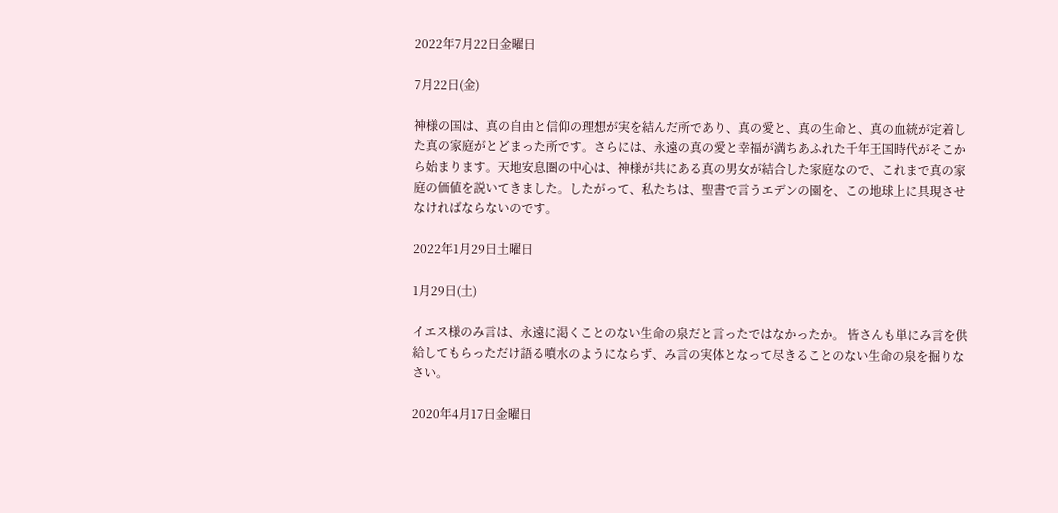2022年7月22日金曜日

7月22日(金)

神様の国は、真の自由と信仰の理想が実を結んだ所であり、真の愛と、真の生命と、真の血統が定着した真の家庭がとどまった所です。さらには、永遠の真の愛と幸福が満ちあふれた千年王国時代がそこから始まります。天地安息圏の中心は、神様が共にある真の男女が結合した家庭なので、これまで真の家庭の価値を説いてきました。したがって、私たちは、聖書で言うエデンの園を、この地球上に具現させなければならないのです。

2022年1月29日土曜日

1月29日(土)

イエス様のみ言は、永遠に渇くことのない生命の泉だと言ったではなかったか。 皆さんも単にみ言を供給してもらっただけ語る噴水のようにならず、み言の実体となって尽きることのない生命の泉を掘りなさい。

2020年4月17日金曜日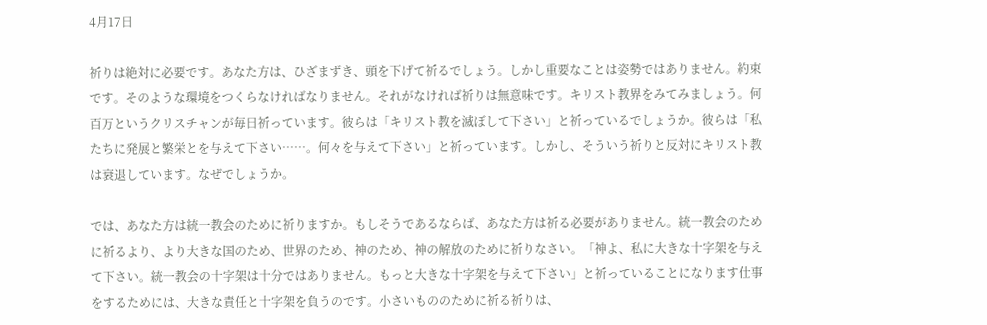4月17日

祈りは絶対に必要です。あなた方は、ひざまずき、頭を下げて祈るでしょう。しかし重要なことは姿勢ではありません。約束です。そのような環境をつくらなければなりません。それがなければ祈りは無意味です。キリスト教界をみてみましょう。何百万というクリスチャンが毎日祈っています。彼らは「キリスト教を滅ぼして下さい」と祈っているでしょうか。彼らは「私たちに発展と繁栄とを与えて下さい……。何々を与えて下さい」と祈っています。しかし、そういう祈りと反対にキリスト教は衰退しています。なぜでしょうか。

では、あなた方は統一教会のために祈りますか。もしそうであるならば、あなた方は祈る必要がありません。統一教会のために祈るより、より大きな国のため、世界のため、神のため、神の解放のために祈りなさい。「神よ、私に大きな十字架を与えて下さい。統一教会の十字架は十分ではありません。もっと大きな十字架を与えて下さい」と祈っていることになります仕事をするためには、大きな責任と十字架を負うのです。小さいもののために祈る祈りは、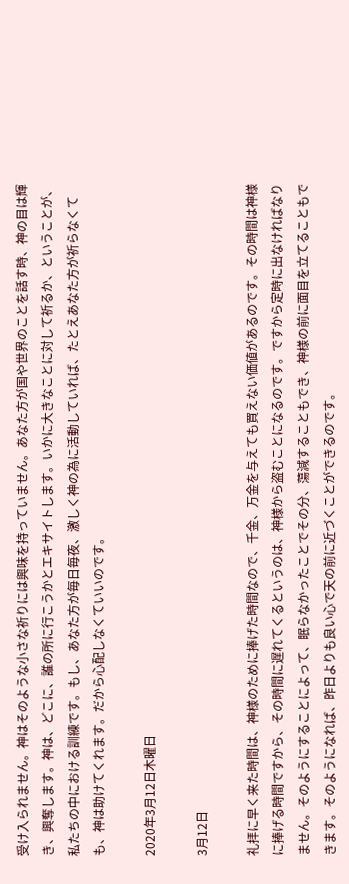受け入られません。神はそのような小さな祈りには興味を持っていません。あなた方が国や世界のことを話す時、神の目は輝き、興奪します。神は、どこに、誰の所に行こうかとエキサイトします。いかに大きなことに対して祈るか、ということが、私たちの中における訓練です。もし、あなた方が毎日毎夜、激しく神の為に活動していれば、たとえあなた方が祈らなくても、神は助けてくれます。だから心配しなくていいのです。

2020年3月12日木曜日

3月12日

礼拝に早く来た時間は、神様のために捧げた時間なので、千金、万金を与えても買えない価値があるのです。その時間は神様に捧げる時間ですから、その時間に遅れてくるというのは、神様から盗むことになるのです。ですから定時に出なければなりません。そのようにすることによって、眠らなかったことでその分、蕩減することもでき、神様の前に面目を立てることもできます。そのようになれば、昨日よりも良い心で天の前に近づくことができるのです。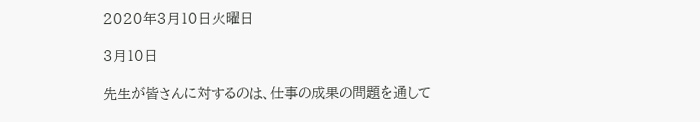2020年3月10日火曜日

3月10日

先生が皆さんに対するのは、仕事の成果の問題を通して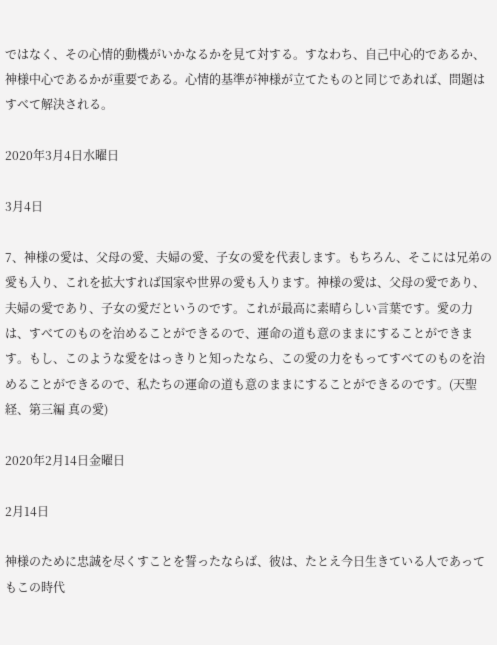ではなく、その心情的動機がいかなるかを見て対する。すなわち、自己中心的であるか、神様中心であるかが重要である。心情的基準が神様が立てたものと同じであれば、問題はすべて解決される。

2020年3月4日水曜日

3月4日

7、神様の愛は、父母の愛、夫婦の愛、子女の愛を代表します。もちろん、そこには兄弟の愛も入り、これを拡大すれば国家や世界の愛も入ります。神様の愛は、父母の愛であり、夫婦の愛であり、子女の愛だというのです。これが最高に素晴らしい言葉です。愛の力は、すべてのものを治めることができるので、運命の道も意のままにすることができます。もし、このような愛をはっきりと知ったなら、この愛の力をもってすべてのものを治めることができるので、私たちの運命の道も意のままにすることができるのです。(天聖経、第三編 真の愛)

2020年2月14日金曜日

2月14日

神様のために忠誠を尽くすことを誓ったならば、彼は、たとえ今日生きている人であってもこの時代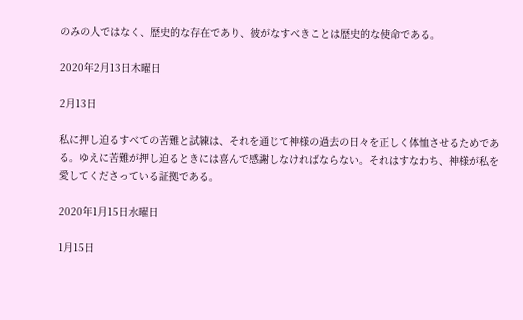のみの人ではなく、歴史的な存在であり、彼がなすべきことは歴史的な使命である。

2020年2月13日木曜日

2月13日

私に押し迫るすべての苦難と試練は、それを通じて神様の過去の日々を正しく体恤させるためである。ゆえに苦難が押し迫るときには喜んで感謝しなければならない。それはすなわち、神様が私を愛してくださっている証拠である。

2020年1月15日水曜日

1月15日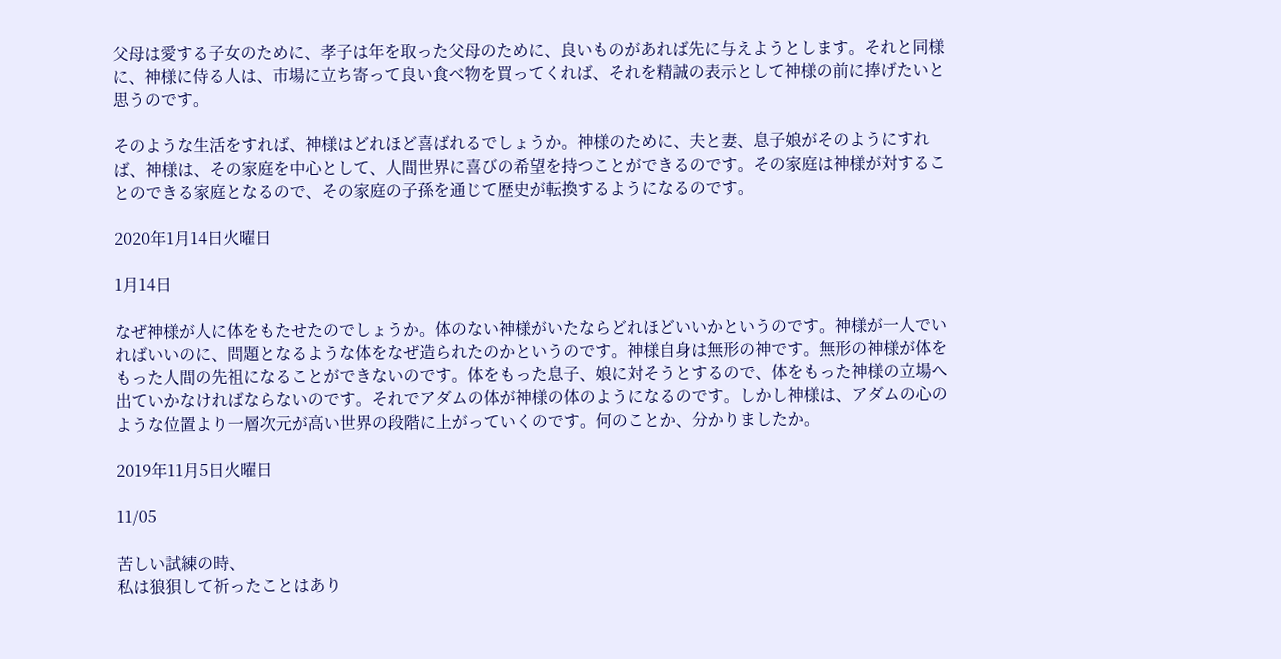父母は愛する子女のために、孝子は年を取った父母のために、良いものがあれば先に与えようとします。それと同様に、神様に侍る人は、市場に立ち寄って良い食べ物を買ってくれば、それを精誠の表示として神様の前に捧げたいと思うのです。

そのような生活をすれば、神様はどれほど喜ばれるでしょうか。神様のために、夫と妻、息子娘がそのようにすれば、神様は、その家庭を中心として、人間世界に喜びの希望を持つことができるのです。その家庭は神様が対することのできる家庭となるので、その家庭の子孫を通じて歴史が転換するようになるのです。

2020年1月14日火曜日

1月14日

なぜ神様が人に体をもたせたのでしょうか。体のない神様がいたならどれほどいいかというのです。神様が一人でいればいいのに、問題となるような体をなぜ造られたのかというのです。神様自身は無形の神です。無形の神様が体をもった人間の先祖になることができないのです。体をもった息子、娘に対そうとするので、体をもった神様の立場へ出ていかなければならないのです。それでアダムの体が神様の体のようになるのです。しかし神様は、アダムの心のような位置より一層次元が高い世界の段階に上がっていくのです。何のことか、分かりましたか。

2019年11月5日火曜日

11/05

苦しい試練の時、
私は狼狽して祈ったことはあり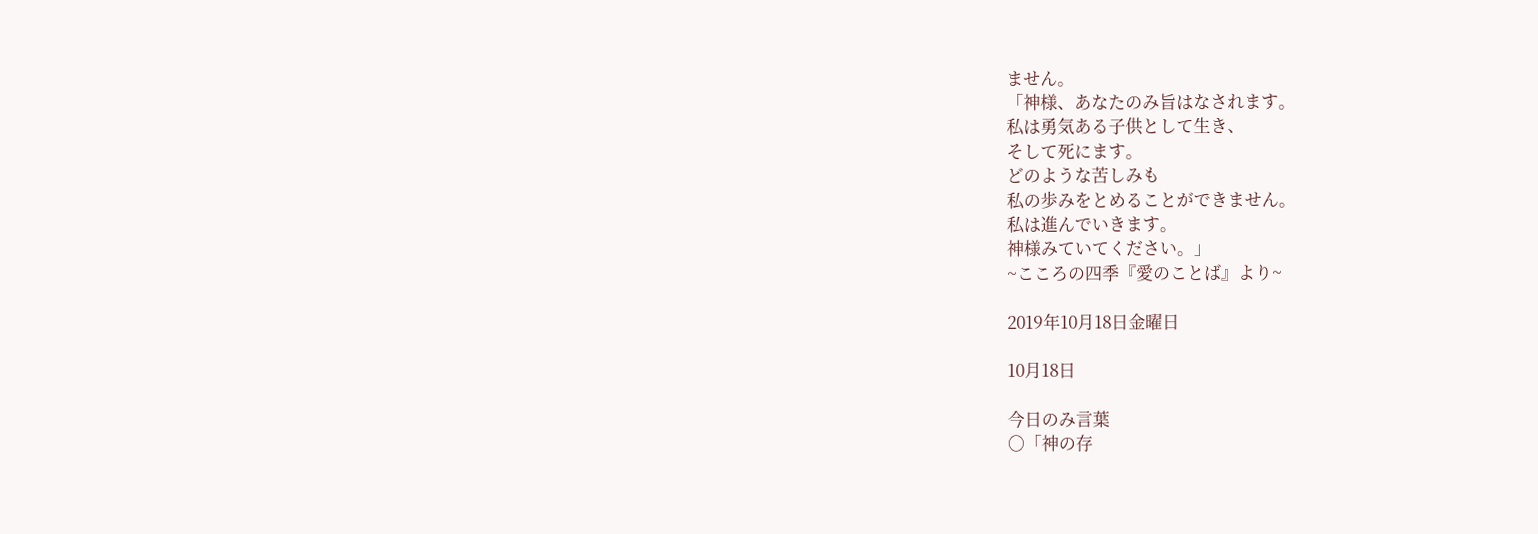ません。
「神様、あなたのみ旨はなされます。
私は勇気ある子供として生き、
そして死にます。
どのような苦しみも
私の歩みをとめることができません。
私は進んでいきます。
神様みていてください。」
~こころの四季『愛のことば』より~

2019年10月18日金曜日

10月18日

今日のみ言葉
○「神の存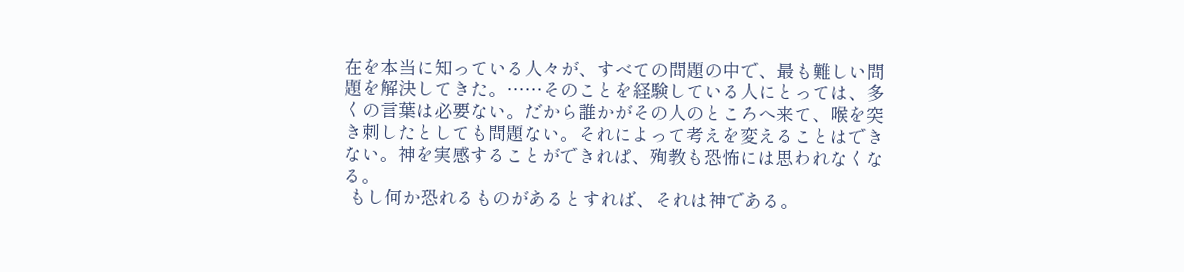在を本当に知っている人々が、すべての問題の中で、最も難しい問題を解決してきた。……そのことを経験している人にとっては、多くの言葉は必要ない。だから誰かがその人のところへ来て、喉を突き刺したとしても問題ない。それによって考えを変えることはできない。神を実感することができれぱ、殉教も恐怖には思われなくなる。
 もし何か恐れるものがあるとすれば、それは神である。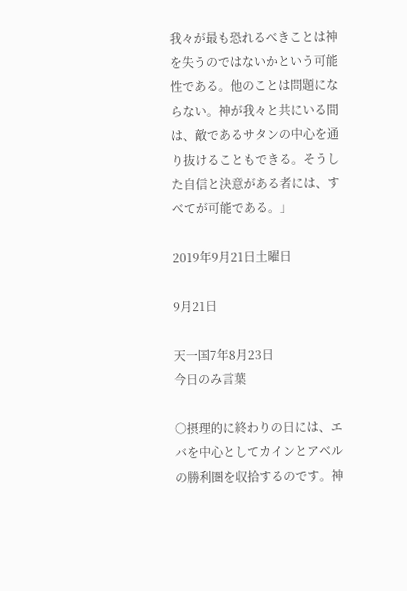我々が最も恐れるべきことは神を失うのではないかという可能性である。他のことは問題にならない。神が我々と共にいる間は、敵であるサタンの中心を通り抜けることもできる。そうした自信と決意がある者には、すべてが可能である。」

2019年9月21日土曜日

9月21日

天一国7年8月23日
今日のみ言葉

○摂理的に終わりの日には、エバを中心としてカインとアベルの勝利圏を収拾するのです。神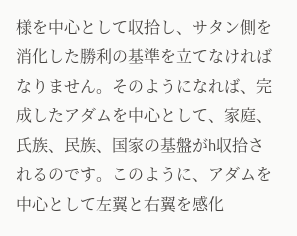様を中心として収拾し、サタン側を消化した勝利の基準を立てなければなりません。そのようになれば、完成したアダムを中心として、家庭、氏族、民族、国家の基盤がh収拾されるのです。このように、アダムを中心として左翼と右翼を感化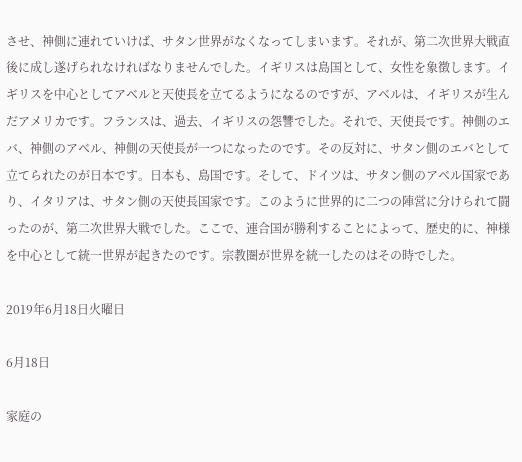させ、神側に連れていけば、サタン世界がなくなってしまいます。それが、第二次世界大戦直後に成し遂げられなければなりませんでした。イギリスは島国として、女性を象徴します。イギリスを中心としてアベルと天使長を立てるようになるのですが、アベルは、イギリスが生んだアメリカです。フランスは、過去、イギリスの怨讐でした。それで、天使長です。神側のエバ、神側のアベル、神側の天使長が一つになったのです。その反対に、サタン側のエバとして立てられたのが日本です。日本も、島国です。そして、ドイツは、サタン側のアベル国家であり、イタリアは、サタン側の天使長国家です。このように世界的に二つの陣営に分けられて闘ったのが、第二次世界大戦でした。ここで、連合国が勝利することによって、歴史的に、神様を中心として統一世界が起きたのです。宗教圏が世界を統一したのはその時でした。

2019年6月18日火曜日

6月18日

家庭の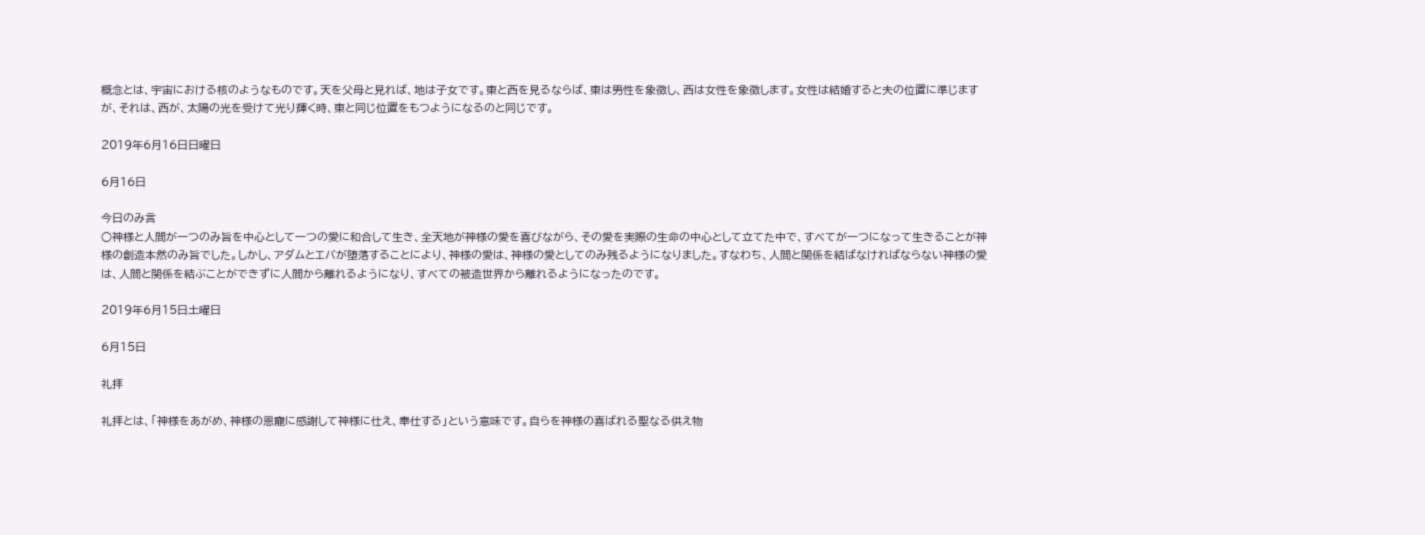概念とは、宇宙における核のようなものです。天を父母と見れば、地は子女です。東と西を見るならば、東は男性を象徴し、西は女性を象徴します。女性は結婚すると夫の位置に準じますが、それは、西が、太陽の光を受けて光り輝く時、東と同じ位置をもつようになるのと同じです。

2019年6月16日日曜日

6月16日

今日のみ言
○神様と人間が一つのみ旨を中心として一つの愛に和合して生き、全天地が神様の愛を喜びながら、その愛を実際の生命の中心として立てた中で、すべてが一つになって生きることが神様の創造本然のみ旨でした。しかし、アダムとエバが堕落することにより、神様の愛は、神様の愛としてのみ残るようになりました。すなわち、人間と関係を結ばなければならない神様の愛は、人間と関係を結ぶことができずに人間から離れるようになり、すべての被造世界から離れるようになったのです。

2019年6月15日土曜日

6月15日

礼拝

礼拝とは、「神様をあがめ、神様の恩寵に感謝して神様に仕え、奉仕する」という意味です。自らを神様の喜ばれる聖なる供え物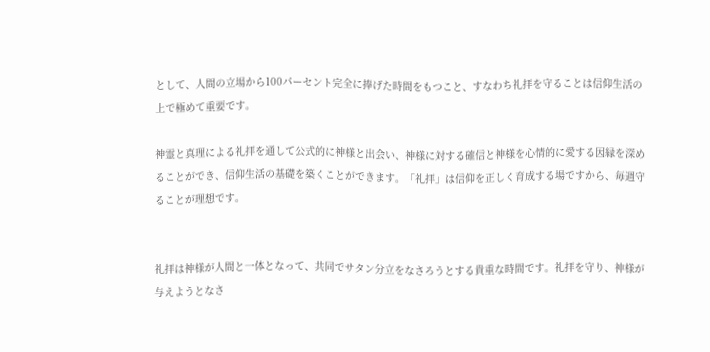として、人間の立場から100パーセント完全に捧げた時間をもつこと、すなわち礼拝を守ることは信仰生活の上で極めて重要です。

神霊と真理による礼拝を通して公式的に神様と出会い、神様に対する確信と神様を心情的に愛する因縁を深めることができ、信仰生活の基礎を築くことができます。「礼拝」は信仰を正しく育成する場ですから、毎週守ることが理想です。


礼拝は神様が人間と一体となって、共同でサタン分立をなさろうとする貴重な時間です。礼拝を守り、神様が与えようとなさ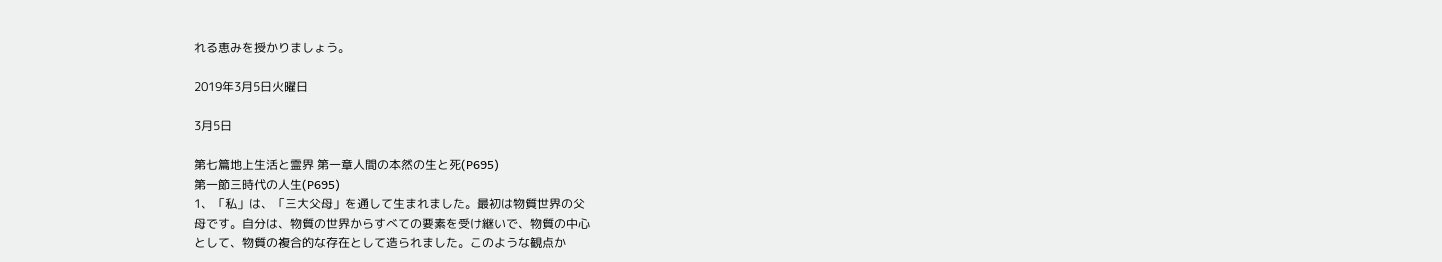れる恵みを授かりましょう。

2019年3月5日火曜日

3月5日

第七篇地上生活と霊界 第一章人間の本然の生と死(P695)
第一節三時代の人生(P695)
1、「私」は、「三大父母」を通して生まれました。最初は物質世界の父
母です。自分は、物質の世界からすべての要素を受け継いで、物質の中心
として、物質の複合的な存在として造られました。このような観点か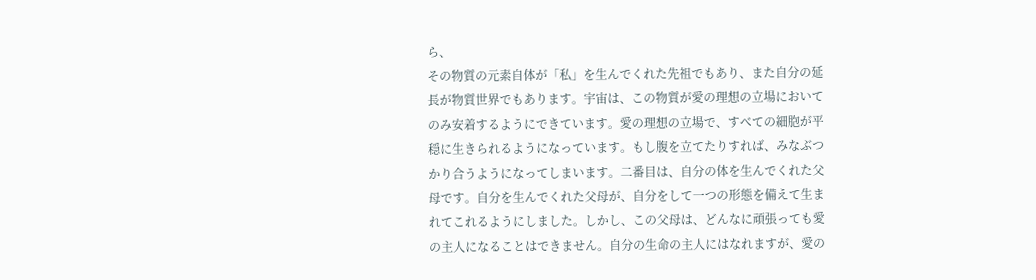ら、
その物質の元素自体が「私」を生んでくれた先祖でもあり、また自分の延
長が物質世界でもあります。宇宙は、この物質が愛の理想の立場において
のみ安着するようにできています。愛の理想の立場で、すべての細胞が平
穏に生きられるようになっています。もし腹を立てたりすれば、みなぶつ
かり合うようになってしまいます。二番目は、自分の体を生んでくれた父
母です。自分を生んでくれた父母が、自分をして一つの形態を備えて生ま
れてこれるようにしました。しかし、この父母は、どんなに頑張っても愛
の主人になることはできません。自分の生命の主人にはなれますが、愛の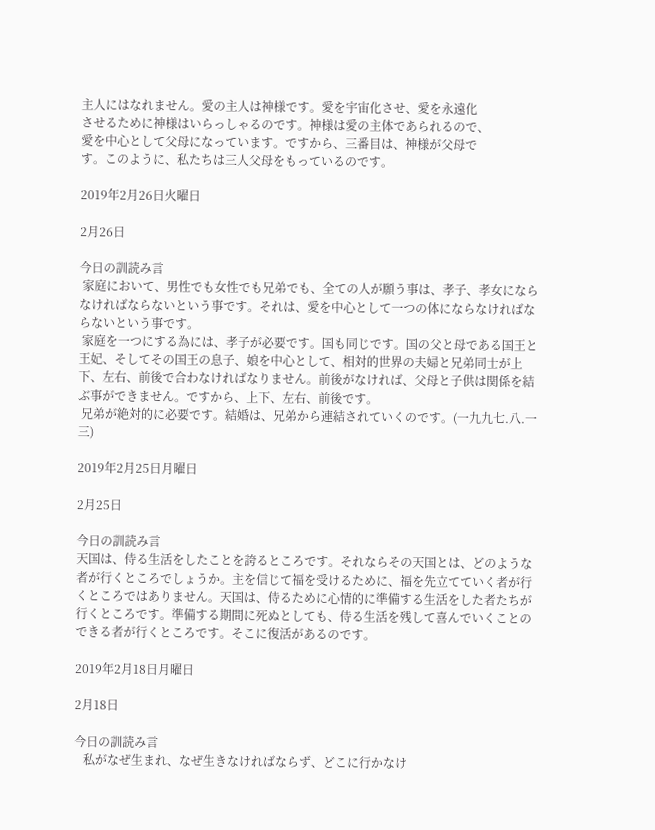主人にはなれません。愛の主人は神様です。愛を宇宙化させ、愛を永遠化
させるために神様はいらっしゃるのです。神様は愛の主体であられるので、
愛を中心として父母になっています。ですから、三番目は、神様が父母で
す。このように、私たちは三人父母をもっているのです。

2019年2月26日火曜日

2月26日

今日の訓読み言
 家庭において、男性でも女性でも兄弟でも、全ての人が願う事は、孝子、孝女にならなければならないという事です。それは、愛を中心として一つの体にならなければならないという事です。
 家庭を一つにする為には、孝子が必要です。国も同じです。国の父と母である国王と王妃、そしてその国王の息子、娘を中心として、相対的世界の夫婦と兄弟同士が上下、左右、前後で合わなければなりません。前後がなければ、父母と子供は関係を結ぶ事ができません。ですから、上下、左右、前後です。
 兄弟が絶対的に必要です。結婚は、兄弟から連結されていくのです。(一九九七.八.一三)

2019年2月25日月曜日

2月25日

今日の訓読み言
天国は、侍る生活をしたことを誇るところです。それならその天国とは、どのような者が行くところでしょうか。主を信じて福を受けるために、福を先立てていく者が行くところではありません。天国は、侍るために心情的に準備する生活をした者たちが行くところです。準備する期間に死ぬとしても、侍る生活を残して喜んでいくことのできる者が行くところです。そこに復活があるのです。

2019年2月18日月曜日

2月18日

今日の訓読み言
   私がなぜ生まれ、なぜ生きなければならず、どこに行かなけ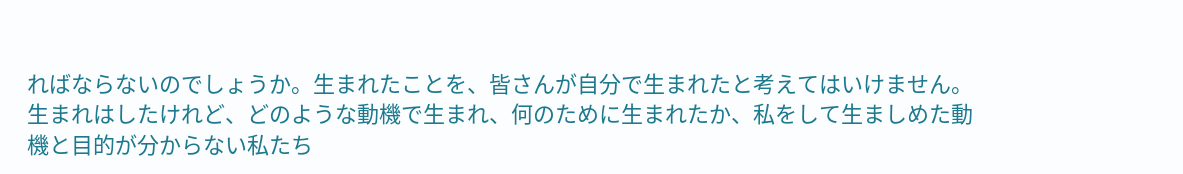ればならないのでしょうか。生まれたことを、皆さんが自分で生まれたと考えてはいけません。生まれはしたけれど、どのような動機で生まれ、何のために生まれたか、私をして生ましめた動機と目的が分からない私たち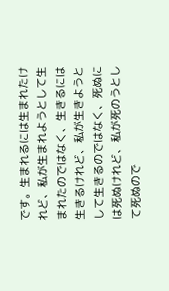です。生まれるには生まれたけれど、私が生まれようとして生まれたのではなく、生きるには生きるけれど、私が生きようとして生きるのではなく、死ぬには死ぬけれど、私が死のうとして死ぬので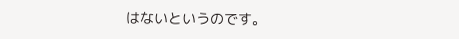はないというのです。